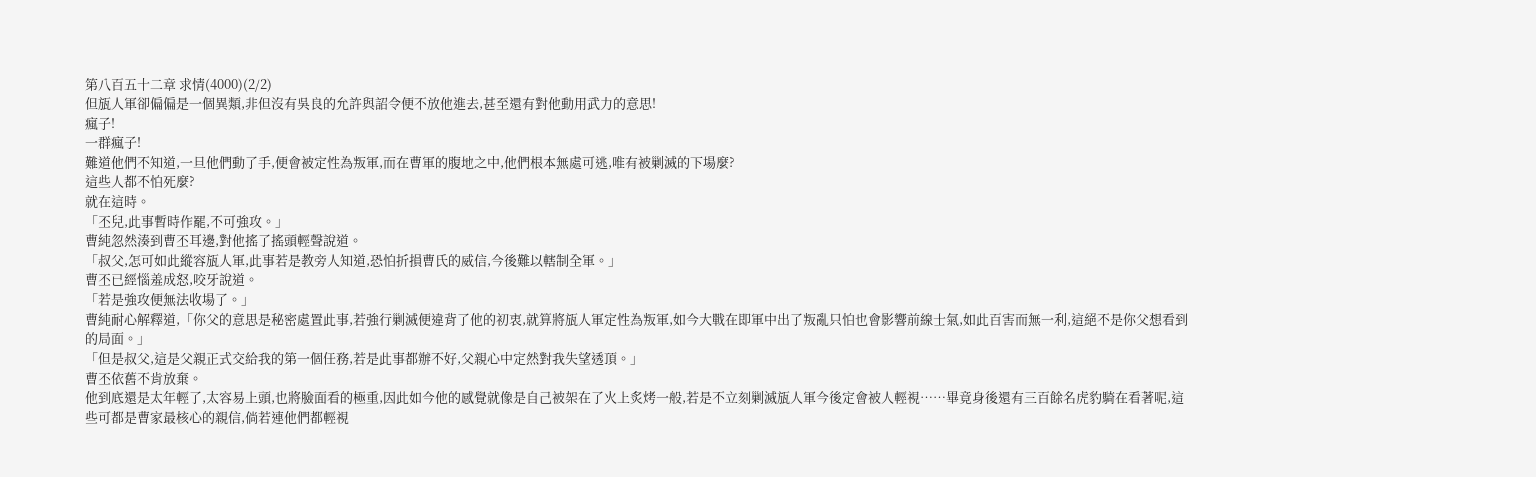第八百五十二章 求情(4000)(2/2)
但瓬人軍卻偏偏是一個異類,非但沒有吳良的允許與詔令便不放他進去,甚至還有對他動用武力的意思!
瘋子!
一群瘋子!
難道他們不知道,一旦他們動了手,便會被定性為叛軍,而在曹軍的腹地之中,他們根本無處可逃,唯有被剿滅的下場麼?
這些人都不怕死麼?
就在這時。
「丕兒,此事暫時作罷,不可強攻。」
曹純忽然湊到曹丕耳邊,對他搖了搖頭輕聲說道。
「叔父,怎可如此縱容瓬人軍,此事若是教旁人知道,恐怕折損曹氏的威信,今後難以轄制全軍。」
曹丕已經惱羞成怒,咬牙說道。
「若是強攻便無法收場了。」
曹純耐心解釋道,「你父的意思是秘密處置此事,若強行剿滅便違背了他的初衷,就算將瓬人軍定性為叛軍,如今大戰在即軍中出了叛亂只怕也會影響前線士氣,如此百害而無一利,這絕不是你父想看到的局面。」
「但是叔父,這是父親正式交給我的第一個任務,若是此事都辦不好,父親心中定然對我失望透頂。」
曹丕依舊不肯放棄。
他到底還是太年輕了,太容易上頭,也將臉面看的極重,因此如今他的感覺就像是自己被架在了火上炙烤一般,若是不立刻剿滅瓬人軍今後定會被人輕視……畢竟身後還有三百餘名虎豹騎在看著呢,這些可都是曹家最核心的親信,倘若連他們都輕視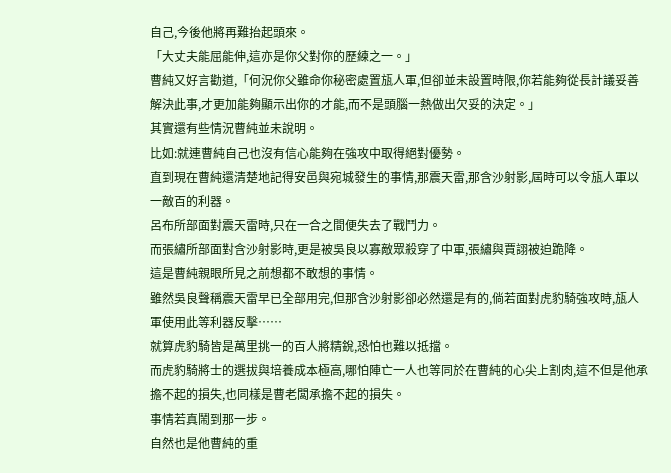自己,今後他將再難抬起頭來。
「大丈夫能屈能伸,這亦是你父對你的歷練之一。」
曹純又好言勸道,「何況你父雖命你秘密處置瓬人軍,但卻並未設置時限,你若能夠從長計議妥善解決此事,才更加能夠顯示出你的才能,而不是頭腦一熱做出欠妥的決定。」
其實還有些情況曹純並未說明。
比如:就連曹純自己也沒有信心能夠在強攻中取得絕對優勢。
直到現在曹純還清楚地記得安邑與宛城發生的事情,那震天雷,那含沙射影,屆時可以令瓬人軍以一敵百的利器。
呂布所部面對震天雷時,只在一合之間便失去了戰鬥力。
而張繡所部面對含沙射影時,更是被吳良以寡敵眾殺穿了中軍,張繡與賈詡被迫跪降。
這是曹純親眼所見之前想都不敢想的事情。
雖然吳良聲稱震天雷早已全部用完,但那含沙射影卻必然還是有的,倘若面對虎豹騎強攻時,瓬人軍使用此等利器反擊……
就算虎豹騎皆是萬里挑一的百人將精銳,恐怕也難以抵擋。
而虎豹騎將士的選拔與培養成本極高,哪怕陣亡一人也等同於在曹純的心尖上割肉,這不但是他承擔不起的損失,也同樣是曹老闆承擔不起的損失。
事情若真鬧到那一步。
自然也是他曹純的重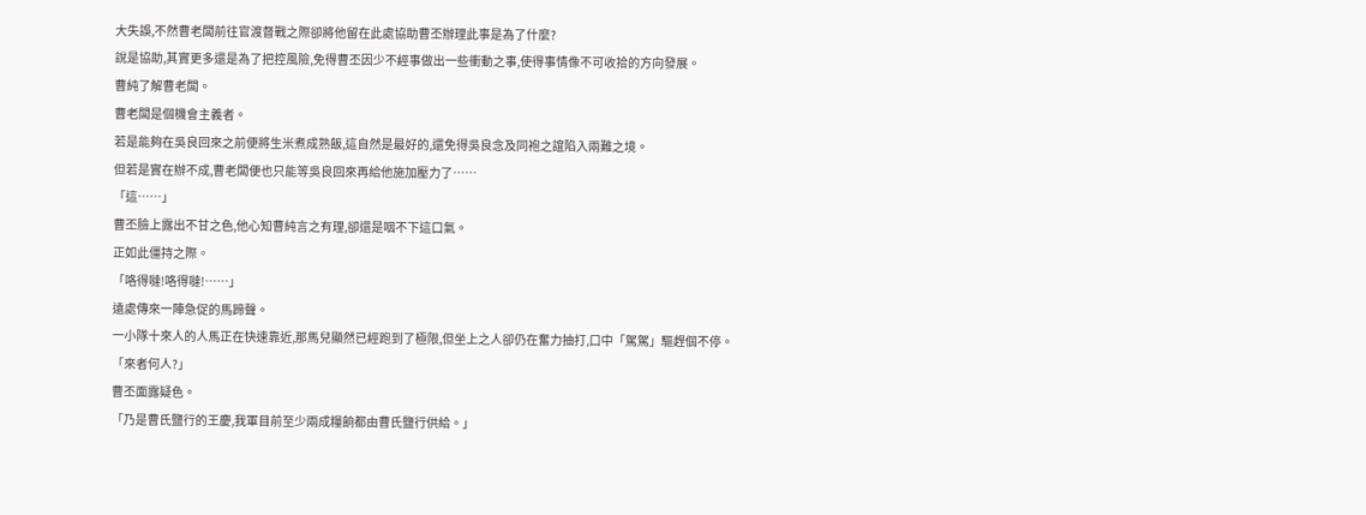大失誤,不然曹老闆前往官渡督戰之際卻將他留在此處協助曹丕辦理此事是為了什麼?
說是協助,其實更多還是為了把控風險,免得曹丕因少不經事做出一些衝動之事,使得事情像不可收拾的方向發展。
曹純了解曹老闆。
曹老闆是個機會主義者。
若是能夠在吳良回來之前便將生米煮成熟飯,這自然是最好的,還免得吳良念及同袍之誼陷入兩難之境。
但若是實在辦不成,曹老闆便也只能等吳良回來再給他施加壓力了……
「這……」
曹丕臉上露出不甘之色,他心知曹純言之有理,卻還是咽不下這口氣。
正如此僵持之際。
「咯得噠!咯得噠!……」
遠處傳來一陣急促的馬蹄聲。
一小隊十來人的人馬正在快速靠近,那馬兒顯然已經跑到了極限,但坐上之人卻仍在奮力抽打,口中「駕駕」驅趕個不停。
「來者何人?」
曹丕面露疑色。
「乃是曹氏鹽行的王慶,我軍目前至少兩成糧餉都由曹氏鹽行供給。」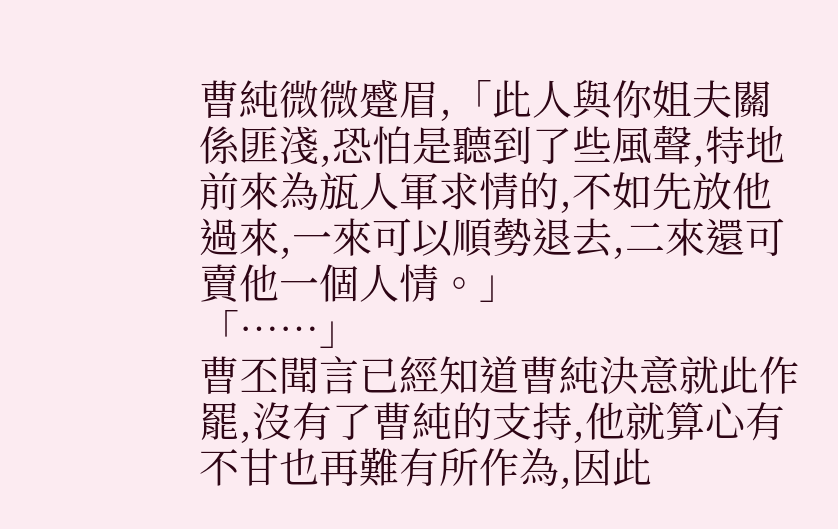曹純微微蹙眉,「此人與你姐夫關係匪淺,恐怕是聽到了些風聲,特地前來為瓬人軍求情的,不如先放他過來,一來可以順勢退去,二來還可賣他一個人情。」
「……」
曹丕聞言已經知道曹純決意就此作罷,沒有了曹純的支持,他就算心有不甘也再難有所作為,因此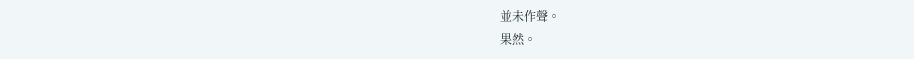並未作聲。
果然。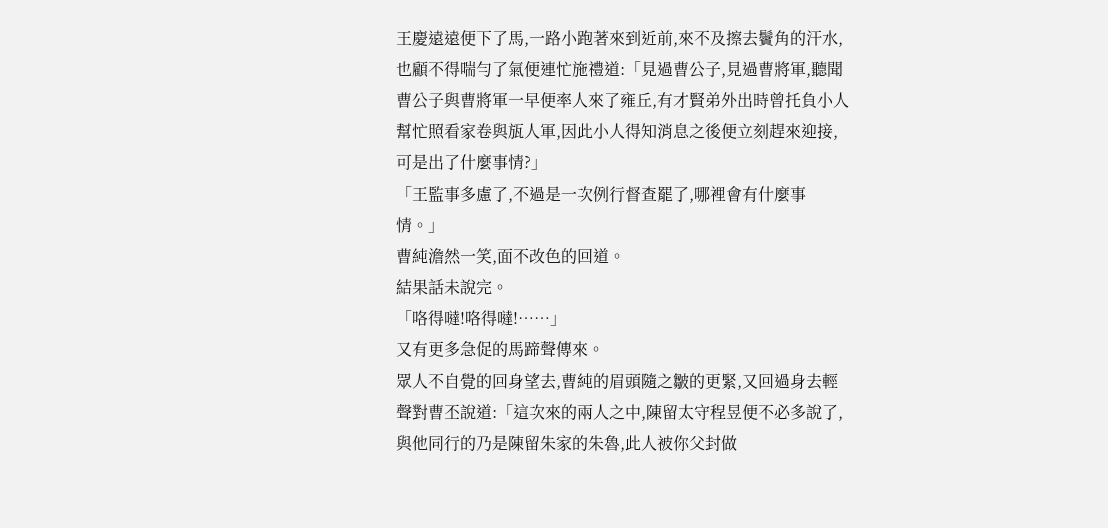王慶遠遠便下了馬,一路小跑著來到近前,來不及擦去鬢角的汗水,也顧不得喘勻了氣便連忙施禮道:「見過曹公子,見過曹將軍,聽聞曹公子與曹將軍一早便率人來了雍丘,有才賢弟外出時曾托負小人幫忙照看家卷與瓬人軍,因此小人得知消息之後便立刻趕來迎接,可是出了什麼事情?」
「王監事多慮了,不過是一次例行督查罷了,哪裡會有什麼事情。」
曹純澹然一笑,面不改色的回道。
結果話未說完。
「咯得噠!咯得噠!……」
又有更多急促的馬蹄聲傳來。
眾人不自覺的回身望去,曹純的眉頭隨之皺的更緊,又回過身去輕聲對曹丕說道:「這次來的兩人之中,陳留太守程昱便不必多說了,與他同行的乃是陳留朱家的朱魯,此人被你父封做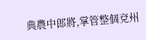典農中郎將,掌管整個兗州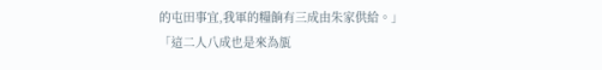的屯田事宜,我軍的糧餉有三成由朱家供給。」
「這二人八成也是來為瓬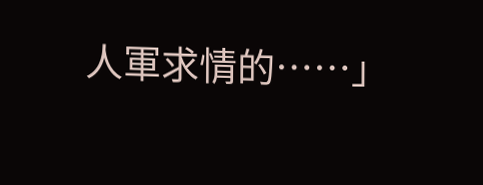人軍求情的……」